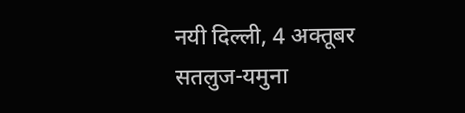नयी दिल्ली, 4 अक्तूबर
सतलुज-यमुना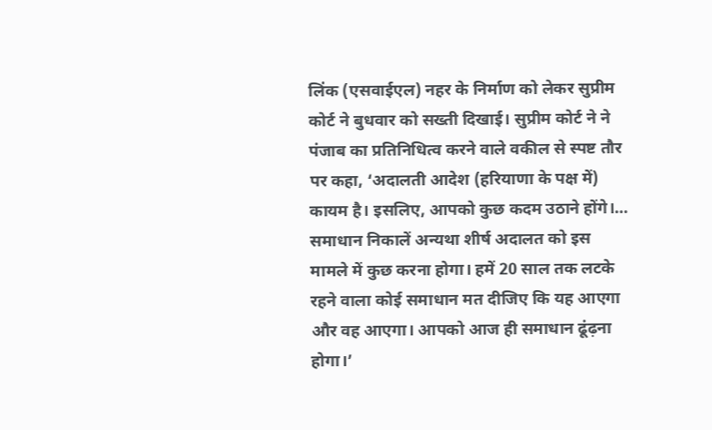लिंक (एसवाईएल) नहर के निर्माण को लेकर सुप्रीम कोर्ट ने बुधवार को सख्ती दिखाई। सुप्रीम कोर्ट ने ने पंजाब का प्रतिनिधित्व करने वाले वकील से स्पष्ट तौर पर कहा, ‘अदालती आदेश (हरियाणा के पक्ष में) कायम है। इसलिए, आपको कुछ कदम उठाने होंगे।… समाधान निकालें अन्यथा शीर्ष अदालत को इस मामले में कुछ करना होगा। हमें 20 साल तक लटके रहने वाला कोई समाधान मत दीजिए कि यह आएगा और वह आएगा। आपको आज ही समाधान ढूंढ़ना होगा।’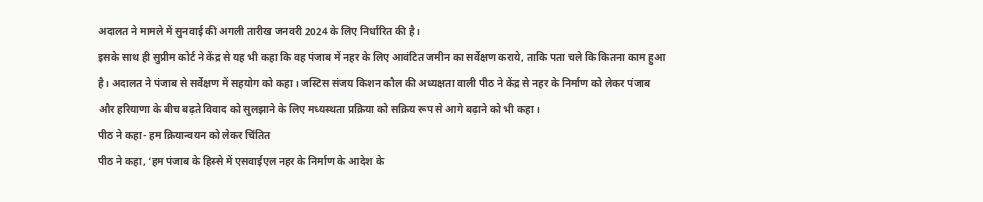अदालत ने मामले में सुनवाई की अगली तारीख जनवरी 2024 के लिए निर्धारित की है।
इसके साथ ही सुप्रीम कोर्ट ने केंद्र से यह भी कहा कि वह पंजाब में नहर के लिए आवंटित जमीन का सर्वेक्षण कराये, ताकि पता चले कि कितना काम हुआ है। अदालत ने पंजाब से सर्वेक्षण में सहयोग को कहा। जस्टिस संजय किशन कौल की अध्यक्षता वाली पीठ ने केंद्र से नहर के निर्माण को लेकर पंजाब और हरियाणा के बीच बढ़ते विवाद को सुलझाने के लिए मध्यस्थता प्रक्रिया को सक्रिय रूप से आगे बढ़ाने को भी कहा।
पीठ ने कहा- हम क्रियान्वयन को लेकर चिंतित
पीठ ने कहा, ‘हम पंजाब के हिस्से में एसवाईएल नहर के निर्माण के आदेश के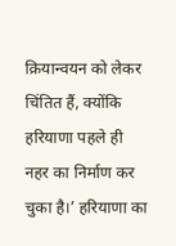क्रियान्वयन को लेकर चिंतित हैं, क्योंकि हरियाणा पहले ही नहर का निर्माण कर चुका है।’ हरियाणा का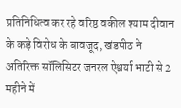प्रतिनिधित्व कर रहे वरिष्ठ वकील श्याम दीवान के कड़े विरोध के बावजूद, खंडपीठ ने अतिरिक्त सॉलिसिटर जनरल ऐश्वर्या भाटी से 2 महीने में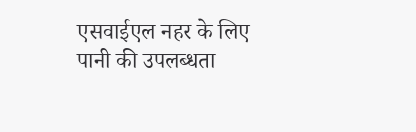एसवाईएल नहर के लिए पानी की उपलब्धता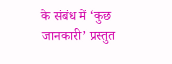के संबंध में ‘कुछ जानकारी’ प्रस्तुत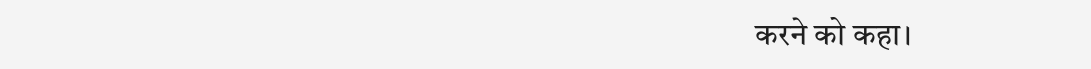करने को कहा।